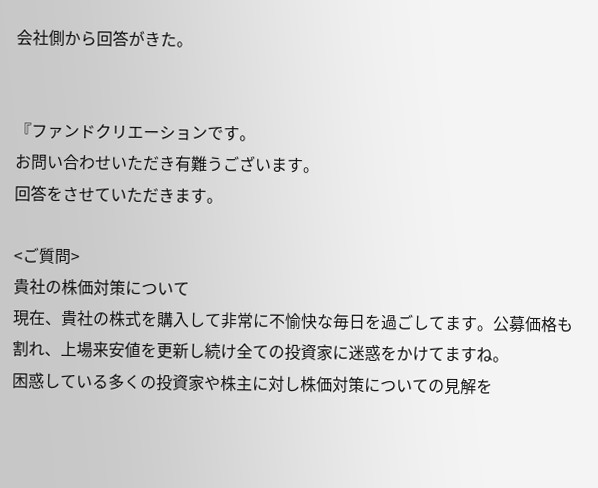会社側から回答がきた。


『ファンドクリエーションです。
お問い合わせいただき有難うございます。
回答をさせていただきます。

<ご質問>
貴社の株価対策について
現在、貴社の株式を購入して非常に不愉快な毎日を過ごしてます。公募価格も割れ、上場来安値を更新し続け全ての投資家に迷惑をかけてますね。
困惑している多くの投資家や株主に対し株価対策についての見解を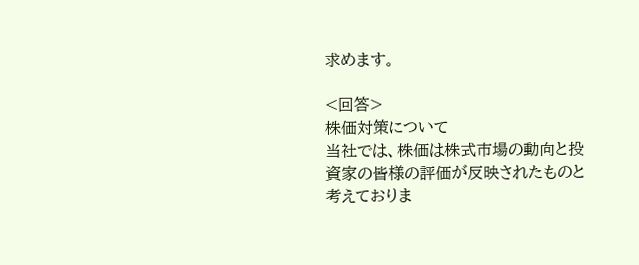求めます。

<回答>
株価対策について
当社では、株価は株式市場の動向と投資家の皆様の評価が反映されたものと考えておりま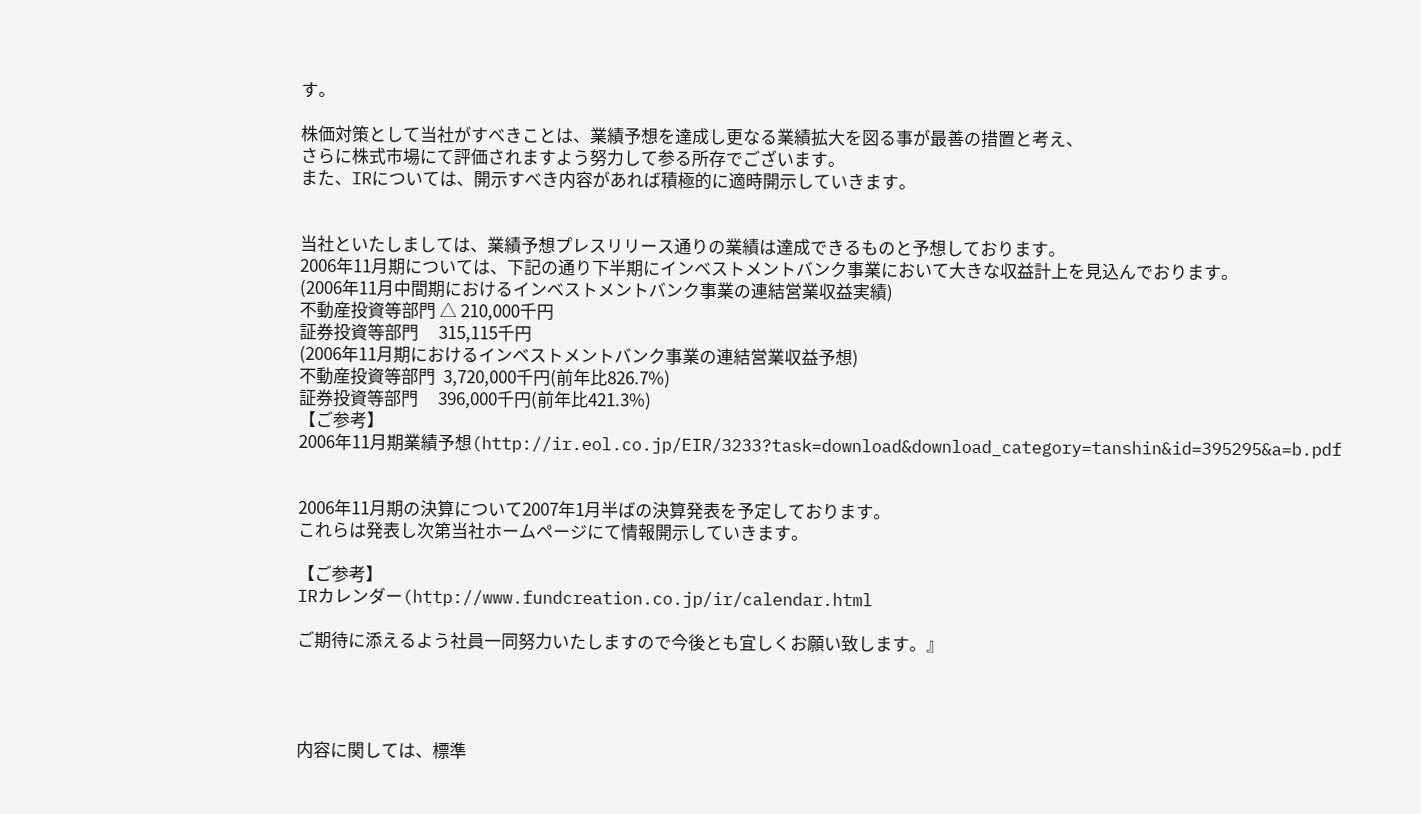す。

株価対策として当社がすべきことは、業績予想を達成し更なる業績拡大を図る事が最善の措置と考え、
さらに株式市場にて評価されますよう努力して参る所存でございます。
また、IRについては、開示すべき内容があれば積極的に適時開示していきます。


当社といたしましては、業績予想プレスリリース通りの業績は達成できるものと予想しております。
2006年11月期については、下記の通り下半期にインベストメントバンク事業において大きな収益計上を見込んでおります。
(2006年11月中間期におけるインベストメントバンク事業の連結営業収益実績)
不動産投資等部門 △ 210,000千円
証券投資等部門     315,115千円
(2006年11月期におけるインベストメントバンク事業の連結営業収益予想)
不動産投資等部門  3,720,000千円(前年比826.7%)
証券投資等部門     396,000千円(前年比421.3%)
【ご参考】
2006年11月期業績予想(http://ir.eol.co.jp/EIR/3233?task=download&download_category=tanshin&id=395295&a=b.pdf


2006年11月期の決算について2007年1月半ばの決算発表を予定しております。
これらは発表し次第当社ホームページにて情報開示していきます。

【ご参考】
IRカレンダー(http://www.fundcreation.co.jp/ir/calendar.html

ご期待に添えるよう社員一同努力いたしますので今後とも宜しくお願い致します。』




内容に関しては、標準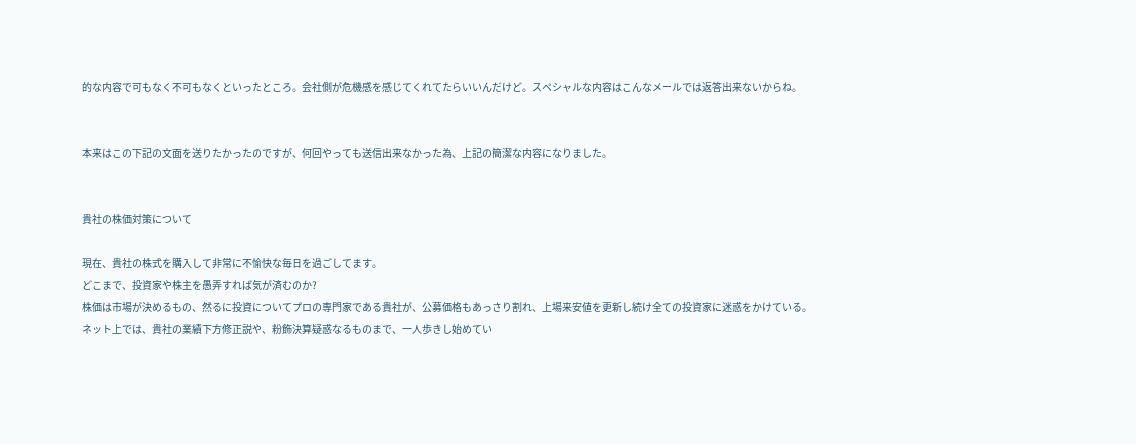的な内容で可もなく不可もなくといったところ。会社側が危機感を感じてくれてたらいいんだけど。スペシャルな内容はこんなメールでは返答出来ないからね。


本来はこの下記の文面を送りたかったのですが、何回やっても送信出来なかった為、上記の簡潔な内容になりました。


貴社の株価対策について

現在、貴社の株式を購入して非常に不愉快な毎日を過ごしてます。
どこまで、投資家や株主を愚弄すれば気が済むのか?
株価は市場が決めるもの、然るに投資についてプロの専門家である貴社が、公募価格もあっさり割れ、上場来安値を更新し続け全ての投資家に迷惑をかけている。
ネット上では、貴社の業績下方修正説や、粉飾決算疑惑なるものまで、一人歩きし始めてい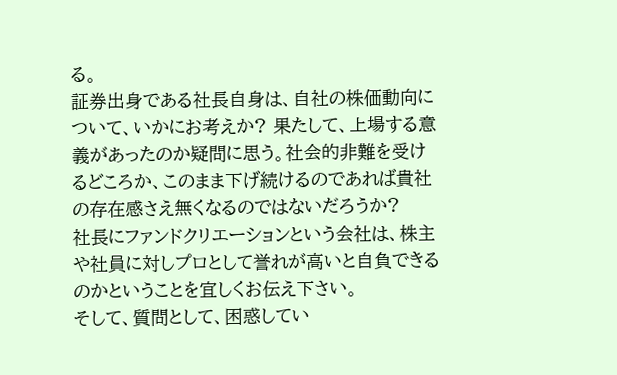る。
証券出身である社長自身は、自社の株価動向について、いかにお考えか? 果たして、上場する意義があったのか疑問に思う。社会的非難を受けるどころか、このまま下げ続けるのであれば貴社の存在感さえ無くなるのではないだろうか?
社長にファンドクリエーションという会社は、株主や社員に対しプロとして誉れが高いと自負できるのかということを宜しくお伝え下さい。
そして、質問として、困惑してい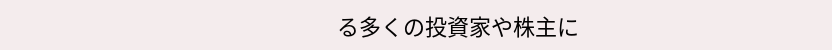る多くの投資家や株主に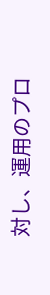対し、運用のプロ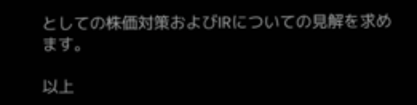としての株価対策およびIRについての見解を求めます。

以上